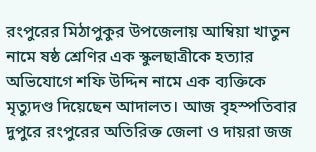রংপুরের মিঠাপুকুর উপজেলায় আম্বিয়া খাতুন নামে ষষ্ঠ শ্রেণির এক স্কুলছাত্রীকে হত্যার অভিযোগে শফি উদ্দিন নামে এক ব্যক্তিকে মৃত্যুদণ্ড দিয়েছেন আদালত। আজ বৃহস্পতিবার দুপুরে রংপুরের অতিরিক্ত জেলা ও দায়রা জজ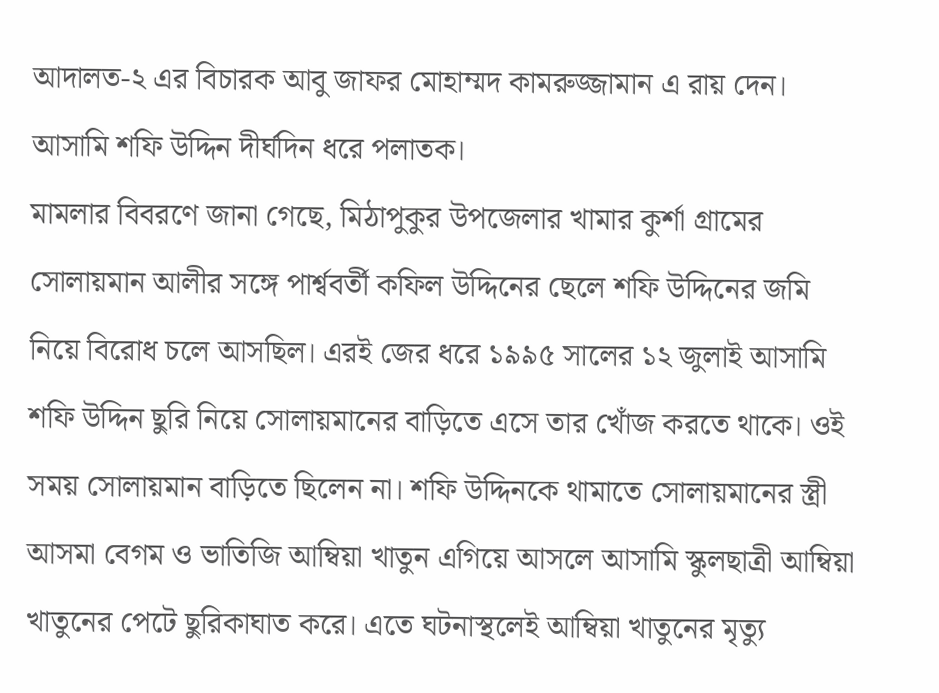আদালত-২ এর বিচারক আবু জাফর মোহাম্মদ কামরুজ্জামান এ রায় দেন।
আসামি শফি উদ্দিন দীর্ঘদিন ধরে পলাতক।
মামলার বিবরণে জানা গেছে, মিঠাপুকুর উপজেলার খামার কুর্শা গ্রামের সোলায়মান আলীর সঙ্গে পার্শ্ববর্তী কফিল উদ্দিনের ছেলে শফি উদ্দিনের জমি নিয়ে বিরোধ চলে আসছিল। এরই জের ধরে ১৯৯৫ সালের ১২ জুলাই আসামি শফি উদ্দিন ছুরি নিয়ে সোলায়মানের বাড়িতে এসে তার খোঁজ করতে থাকে। ওই সময় সোলায়মান বাড়িতে ছিলেন না। শফি উদ্দিনকে থামাতে সোলায়মানের স্ত্রী আসমা বেগম ও ভাতিজি আম্বিয়া খাতুন এগিয়ে আসলে আসামি স্কুলছাত্রী আম্বিয়া খাতুনের পেটে ছুরিকাঘাত করে। এতে ঘটনাস্থলেই আম্বিয়া খাতুনের মৃত্যু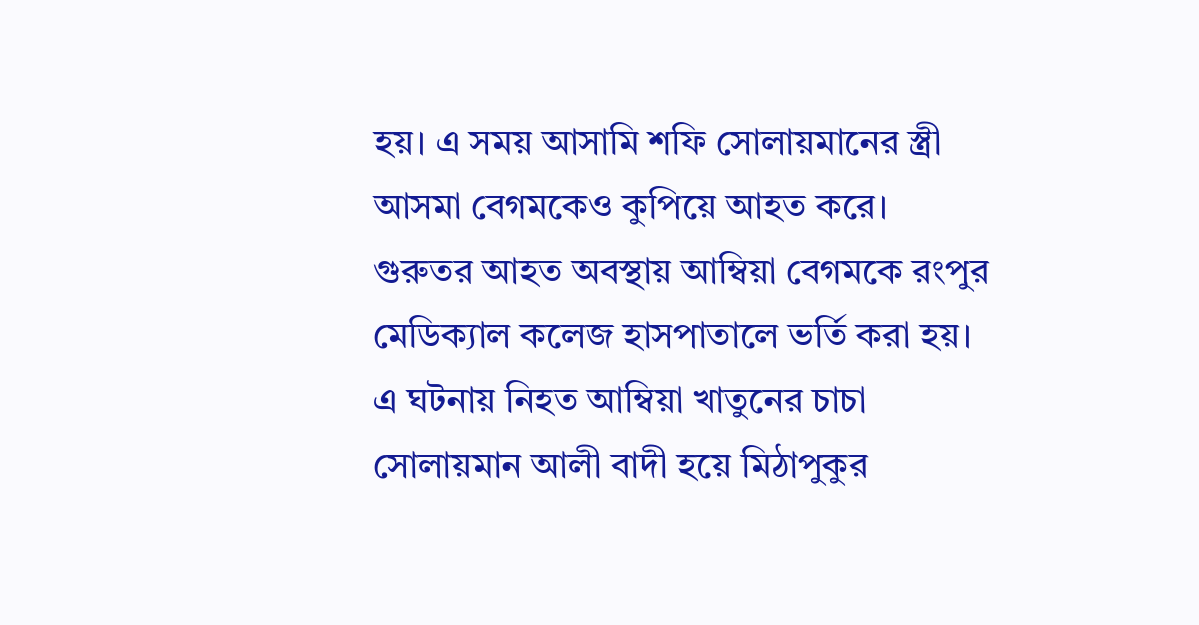হয়। এ সময় আসামি শফি সোলায়মানের স্ত্রী আসমা বেগমকেও কুপিয়ে আহত করে। গুরুতর আহত অবস্থায় আম্বিয়া বেগমকে রংপুর মেডিক্যাল কলেজ হাসপাতালে ভর্তি করা হয়।
এ ঘটনায় নিহত আম্বিয়া খাতুনের চাচা সোলায়মান আলী বাদী হয়ে মিঠাপুকুর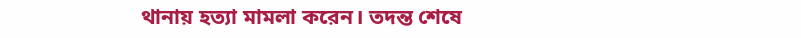থানায় হত্যা মামলা করেন। তদন্ত শেষে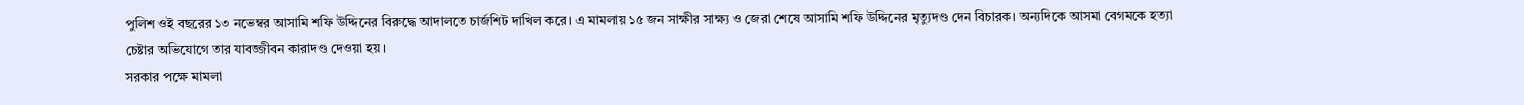পুলিশ ওই বছরের ১৩ নভেম্বর আসামি শফি উদ্দিনের বিরুদ্ধে আদালতে চার্জশিট দাখিল করে। এ মামলায় ১৫ জন সাক্ষীর সাক্ষ্য ও জেরা শেষে আসামি শফি উদ্দিনের মৃত্যুদণ্ড দেন বিচারক। অন্যদিকে আসমা বেগমকে হত্যা চেষ্টার অভিযোগে তার যাবজ্জীবন কারাদণ্ড দেওয়া হয়।
সরকার পক্ষে মামলা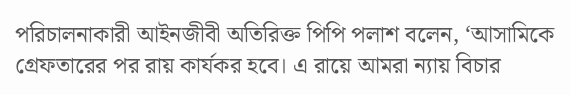পরিচালনাকারী আইনজীবী অতিরিক্ত পিপি পলাশ বলেন, ‘আসামিকে গ্রেফতারের পর রায় কার্যকর হবে। এ রায়ে আমরা ন্যায় বিচার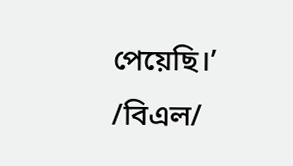পেয়েছি।’
/বিএল/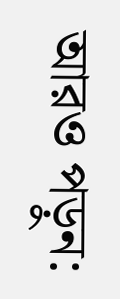আরও পড়ুন: